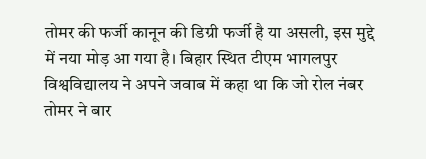तोमर की फर्जी कानून की डिग्री फर्जी है या असली, इस मुद्दे में नया मोड़ आ गया है। बिहार स्थित टीएम भागलपुर विश्वविद्यालय ने अपने जवाब में कहा था कि जो रोल नंबर तोमर ने बार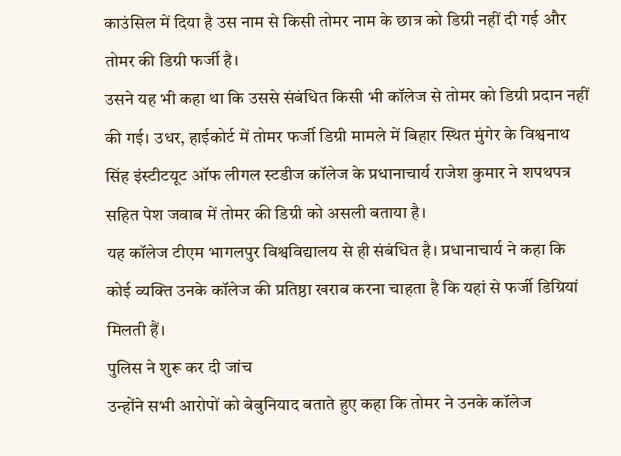काउंसिल में दिया है उस नाम से किसी तोमर नाम के छात्र को डिग्री नहीं दी गई और तोमर की डिग्री फर्जी है।
उसने यह भी कहा था कि उससे संबंधित किसी भी कॉलेज से तोमर को डिग्री प्रदान नहीं की गई। उधर, हाईकोर्ट में तोमर फर्जी डिग्री मामले में बिहार स्थित मुंगेर के विश्वनाथ सिंह इंस्टीटयूट ऑफ लीगल स्टडीज कॉलेज के प्रधानाचार्य राजेश कुमार ने शपथपत्र सहित पेश जवाब में तोमर की डिग्री को असली बताया है।
यह कॉलेज टीएम भागलपुर विश्वविद्यालय से ही संबंधित है। प्रधानाचार्य ने कहा कि कोई व्यक्ति उनके कॉलेज की प्रतिष्ठा खराब करना चाहता है कि यहां से फर्जी डिग्रियां मिलती हैं।
पुलिस ने शुरू कर दी जांच
उन्होंने सभी आरोपों को बेबुनियाद बताते हुए कहा कि तोमर ने उनके कॉलेज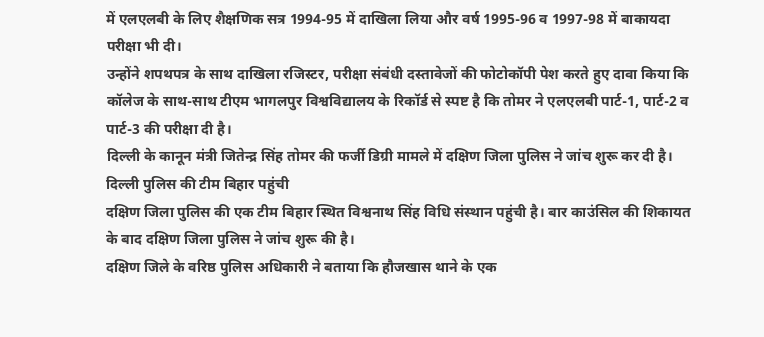में एलएलबी के लिए शैक्षणिक सत्र 1994-95 में दाखिला लिया और वर्ष 1995-96 व 1997-98 में बाकायदा परीक्षा भी दी।
उन्होंने शपथपत्र के साथ दाखिला रजिस्टर, परीक्षा संबंधी दस्तावेजों की फोटोकॉपी पेश करते हुए दावा किया कि कॉलेज के साथ-साथ टीएम भागलपुर विश्वविद्यालय के रिकॉर्ड से स्पष्ट है कि तोमर ने एलएलबी पार्ट-1, पार्ट-2 व पार्ट-3 की परीक्षा दी है।
दिल्ली के कानून मंत्री जितेन्द्र सिंह तोमर की फर्जी डिग्री मामले में दक्षिण जिला पुलिस ने जांच शुरू कर दी है।
दिल्ली पुलिस की टीम बिहार पहुंची
दक्षिण जिला पुलिस की एक टीम बिहार स्थित विश्वनाथ सिंह विधि संस्थान पहुंची है। बार काउंसिल की शिकायत के बाद दक्षिण जिला पुलिस ने जांच शुरू की है।
दक्षिण जिले के वरिष्ठ पुलिस अधिकारी ने बताया कि हौजखास थाने के एक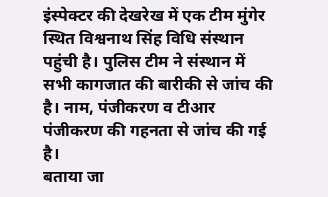इंस्पेक्टर की देखरेख में एक टीम मुंगेर स्थित विश्वनाथ सिंह विधि संस्थान पहुंची है। पुलिस टीम ने संस्थान में सभी कागजात की बारीकी से जांच की है। नाम, पंजीकरण व टीआर पंजीकरण की गहनता से जांच की गई है।
बताया जा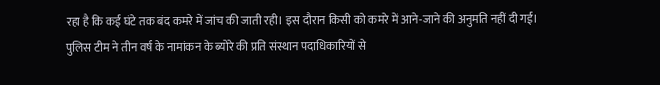रहा है कि कई घंटे तक बंद कमरे में जांच की जाती रही। इस दौरान किसी को कमरे में आने-जाने की अनुमति नहीं दी गई। पुलिस टीम ने तीन वर्ष के नामांकन के ब्योरे की प्रति संस्थान पदाधिकारियों से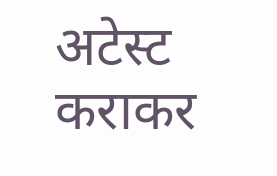अटेस्ट कराकर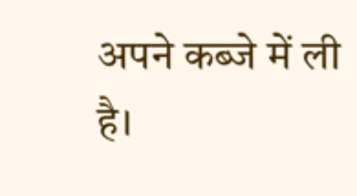अपने कब्जे में ली है।